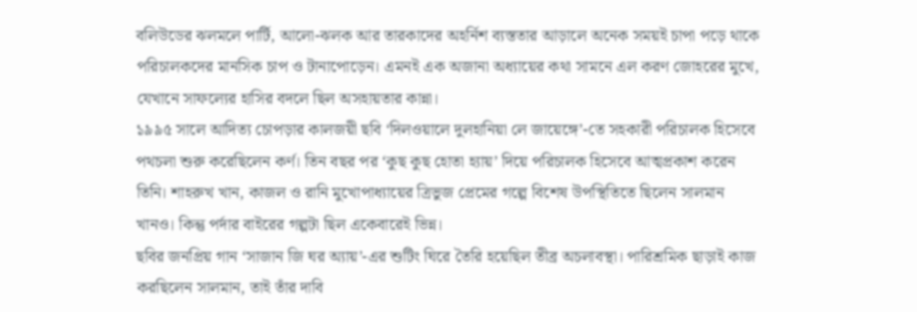বলিউডের ঝলমলে পার্টি, আলো-ঝলক আর তারকাদের অহর্নিশ ব্যস্ততার আড়ালে অনেক সময়ই চাপা পড়ে থাকে পরিচালকদের মানসিক চাপ ও টানাপোড়েন। এমনই এক অজানা অধ্যায়ের কথা সামনে এল করণ জোহরের মুখে, যেখানে সাফল্যের হাসির বদলে ছিল অসহায়তার কান্না।
১৯৯৫ সালে আদিত্য চোপড়ার কালজয়ী ছবি ‘দিলওয়ালে দুলহানিয়া লে জায়েঙ্গে’-তে সহকারী পরিচালক হিসেবে পথচলা শুরু করেছিলেন কর্ণ। তিন বছর পর ‘কুছ কুছ হোতা হ্যায়’ দিয়ে পরিচালক হিসেবে আত্মপ্রকাশ করেন তিনি। শাহরুখ খান, কাজল ও রানি মুখোপাধ্যায়ের ত্রিভুজ প্রেমের গল্পে বিশেষ উপস্থিতিতে ছিলেন সালমান খানও। কিন্তু পর্দার বাইরের গল্পটা ছিল একেবারেই ভিন্ন।
ছবির জনপ্রিয় গান ‘সাজান জি ঘর অ্যায়’-এর শুটিং ঘিরে তৈরি হয়েছিল তীব্র অচলাবস্থা। পারিশ্রমিক ছাড়াই কাজ করছিলেন সালমান, তাই তাঁর দাবি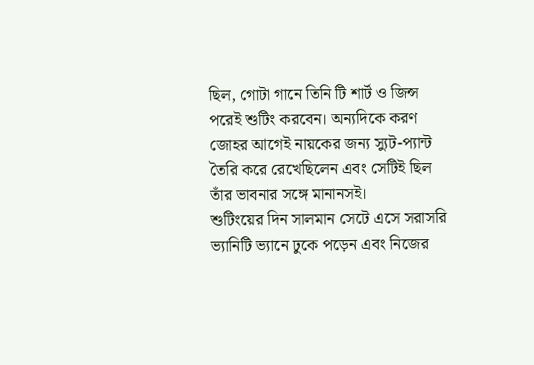ছিল, গোটা গানে তিনি টি শার্ট ও জিন্স পরেই শুটিং করবেন। অন্যদিকে করণ জোহর আগেই নায়কের জন্য স্যুট-প্যান্ট তৈরি করে রেখেছিলেন এবং সেটিই ছিল তাঁর ভাবনার সঙ্গে মানানসই।
শুটিংয়ের দিন সালমান সেটে এসে সরাসরি ভ্যানিটি ভ্যানে ঢুকে পড়েন এবং নিজের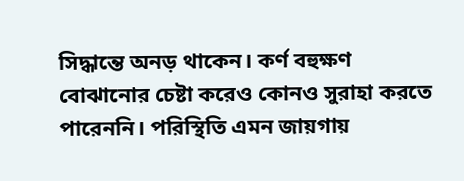সিদ্ধান্তে অনড় থাকেন। কর্ণ বহুক্ষণ বোঝানোর চেষ্টা করেও কোনও সুরাহা করতে পারেননি। পরিস্থিতি এমন জায়গায়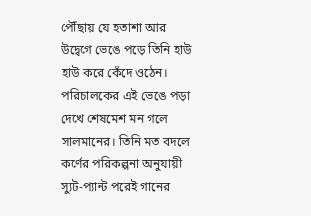পৌঁছায় যে হতাশা আর উদ্বেগে ভেঙে পড়ে তিনি হাউ হাউ করে কেঁদে ওঠেন।
পরিচালকের এই ভেঙে পড়া দেখে শেষমেশ মন গলে সালমানের। তিনি মত বদলে কর্ণের পরিকল্পনা অনুযায়ী স্যুট-প্যান্ট পরেই গানের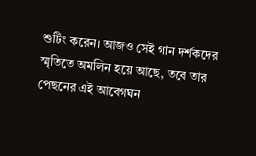শুটিং করেন। আজও সেই গান দর্শকদের স্মৃতিতে অমলিন হয়ে আছে, তবে তার পেছনের এই আবেগঘন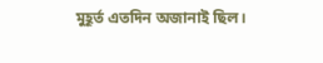মুহূর্ত এতদিন অজানাই ছিল।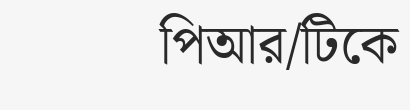পিআর/টিকে